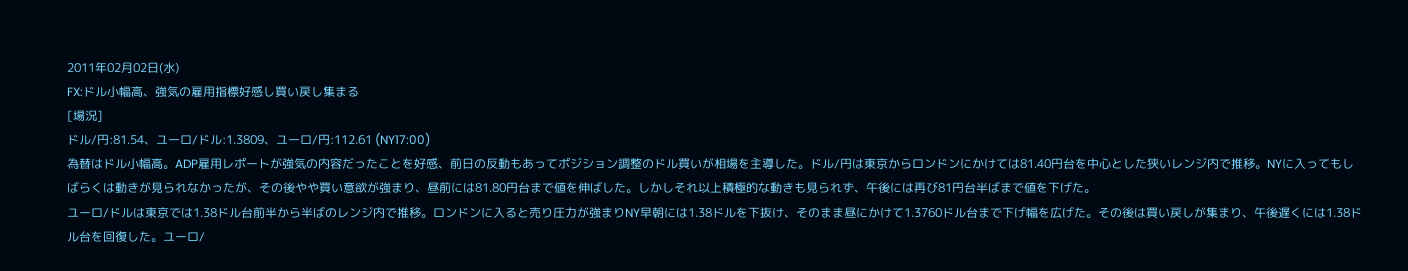2011年02月02日(水)
FX:ドル小幅高、強気の雇用指標好感し買い戻し集まる
[場況]
ドル/円:81.54、ユーロ/ドル:1.3809、ユーロ/円:112.61 (NY17:00)
為替はドル小幅高。ADP雇用レポートが強気の内容だったことを好感、前日の反動もあってポジション調整のドル買いが相場を主導した。ドル/円は東京からロンドンにかけては81.40円台を中心とした狭いレンジ内で推移。NYに入ってもしばらくは動きが見られなかったが、その後やや買い意欲が強まり、昼前には81.80円台まで値を伸ばした。しかしそれ以上積極的な動きも見られず、午後には再び81円台半ばまで値を下げた。
ユーロ/ドルは東京では1.38ドル台前半から半ばのレンジ内で推移。ロンドンに入ると売り圧力が強まりNY早朝には1.38ドルを下抜け、そのまま昼にかけて1.3760ドル台まで下げ幅を広げた。その後は買い戻しが集まり、午後遅くには1.38ドル台を回復した。ユーロ/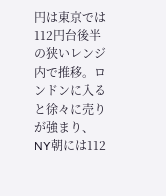円は東京では112円台後半の狭いレンジ内で推移。ロンドンに入ると徐々に売りが強まり、NY朝には112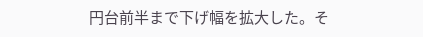円台前半まで下げ幅を拡大した。そ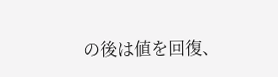の後は値を回復、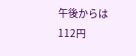午後からは112円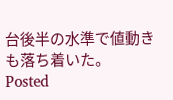台後半の水準で値動きも落ち着いた。
Posted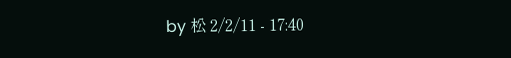by 松 2/2/11 - 17:40